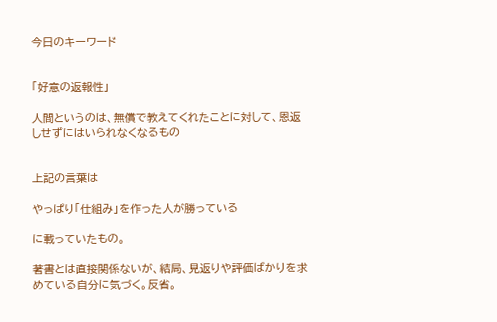今日のキーワード


「好意の返報性」

人間というのは、無償で教えてくれたことに対して、恩返しせずにはいられなくなるもの


上記の言葉は

やっぱり「仕組み」を作った人が勝っている

に載っていたもの。

著書とは直接関係ないが、結局、見返りや評価ばかりを求めている自分に気づく。反省。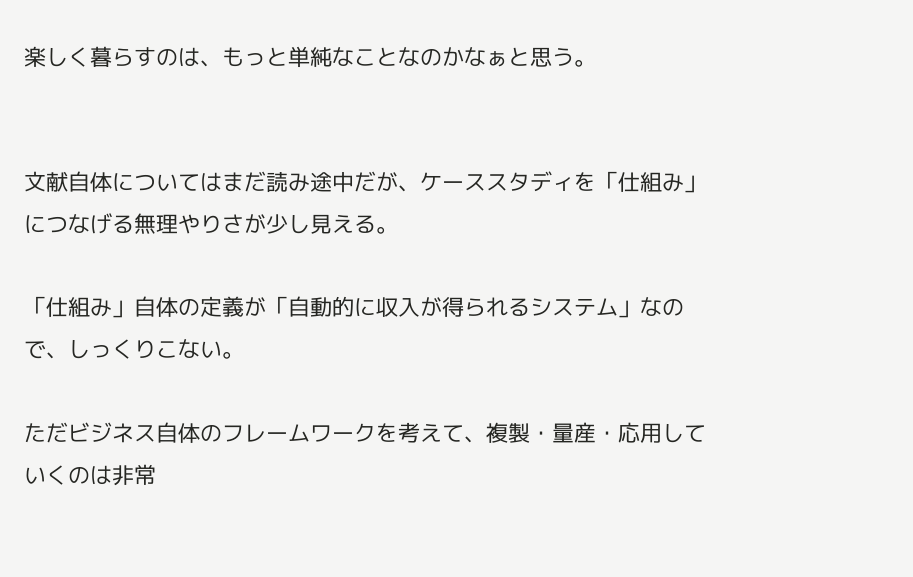楽しく暮らすのは、もっと単純なことなのかなぁと思う。


文献自体についてはまだ読み途中だが、ケーススタディを「仕組み」につなげる無理やりさが少し見える。

「仕組み」自体の定義が「自動的に収入が得られるシステム」なので、しっくりこない。

ただビジネス自体のフレームワークを考えて、複製・量産・応用していくのは非常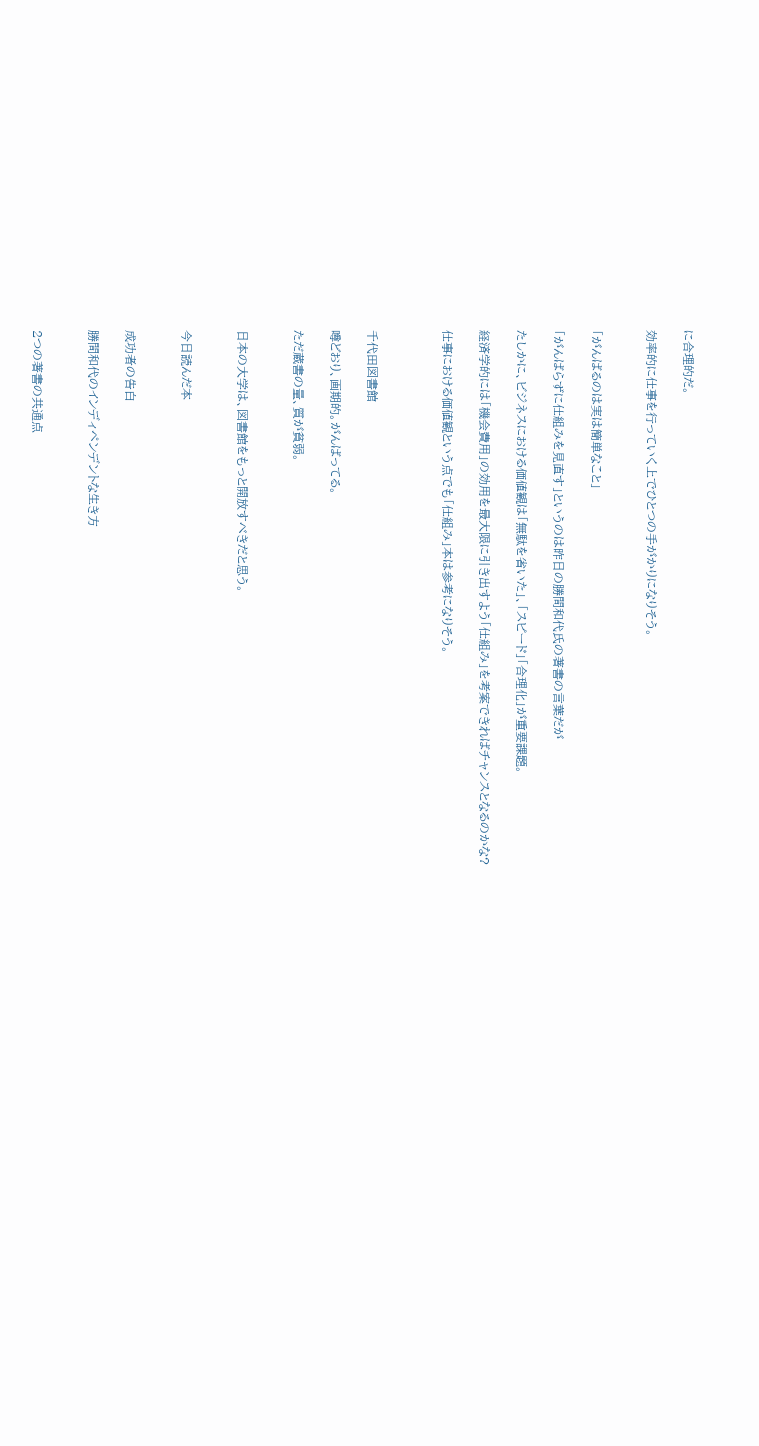に合理的だ。

効率的に仕事を行っていく上でひとつの手がかりになりそう。


「がんばるのは実は簡単なこと」

「がんばらずに仕組みを見直す」というのは昨日の勝間和代氏の著書の言葉だが

たしかに、ビジネスにおける価値観は「無駄を省いた」、「スピード」「合理化」が重要課題。

経済学的には「機会費用」の効用を最大限に引き出すよう「仕組み」を考案できればチャンスとなるのかな?

仕事における価値観という点でも「仕組み」本は参考になりそう。



千代田図書館

噂どおり、画期的。がんばってる。

ただ蔵書の量、質が貧弱。


日本の大学は、図書館をもっと開放すべきだと思う。


今日読んだ本


成功者の告白

勝間和代のインディペンデントな生き方


2つの著書の共通点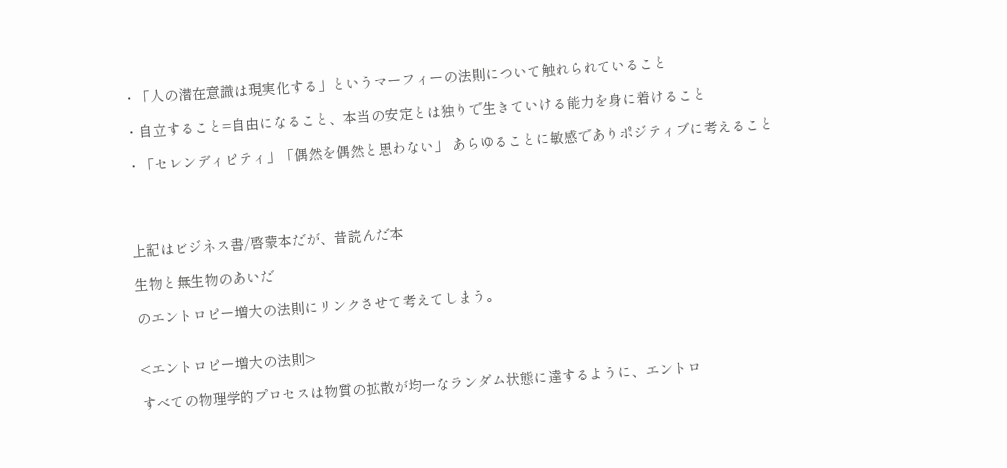・「人の潜在意識は現実化する」というマーフィーの法則について触れられていること

・自立すること=自由になること、本当の安定とは独りで生きていける能力を身に着けること

・「セレンディピティ」「偶然を偶然と思わない」 あらゆることに敏感でありポジティブに考えること




上記はビジネス書/啓蒙本だが、昔読んだ本

生物と無生物のあいだ

のエントロピー増大の法則にリンクさせて考えてしまう。


<エントロピー増大の法則>

すべての物理学的プロセスは物質の拡散が均一なランダム状態に達するように、エントロ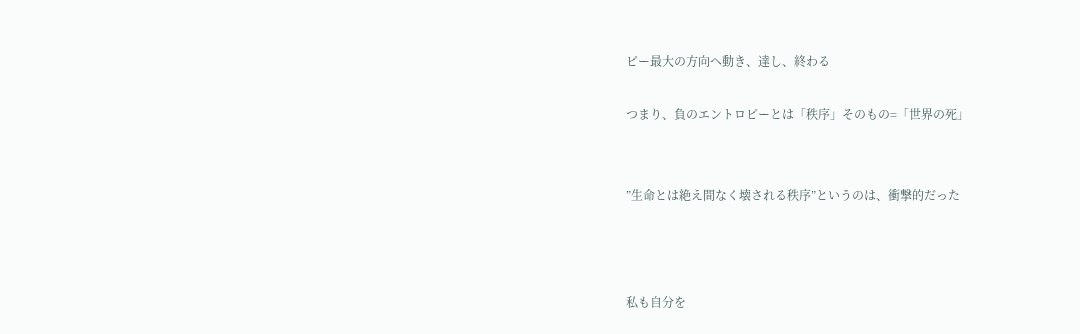ピー最大の方向へ動き、達し、終わる

つまり、負のエントロピーとは「秩序」そのもの=「世界の死」


”生命とは絶え間なく壊される秩序”というのは、衝撃的だった



私も自分を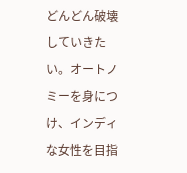どんどん破壊していきたい。オートノミーを身につけ、インディな女性を目指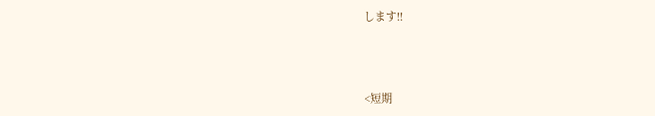します!!



<短期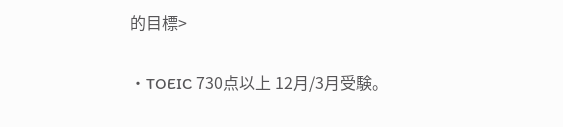的目標>

・TOEIC 730点以上 12月/3月受験。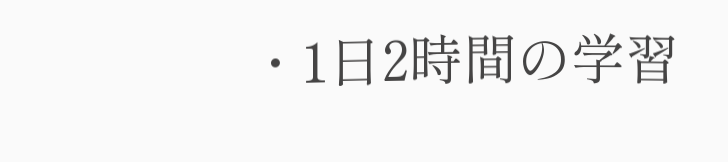・1日2時間の学習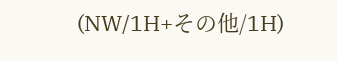(NW/1H+その他/1H)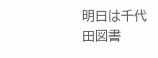明日は千代田図書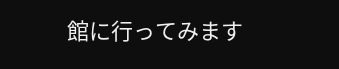館に行ってみます